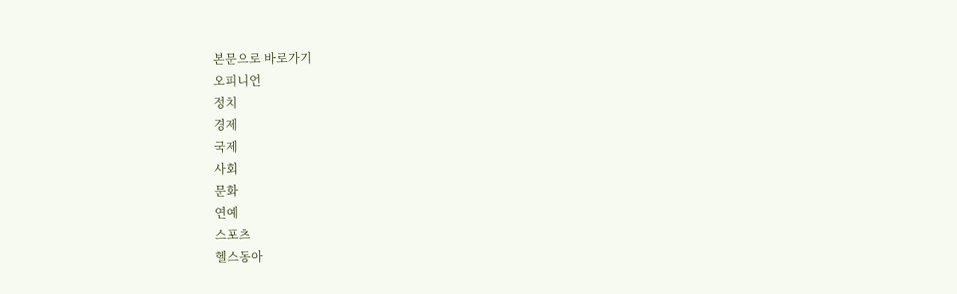본문으로 바로가기
오피니언
정치
경제
국제
사회
문화
연예
스포츠
헬스동아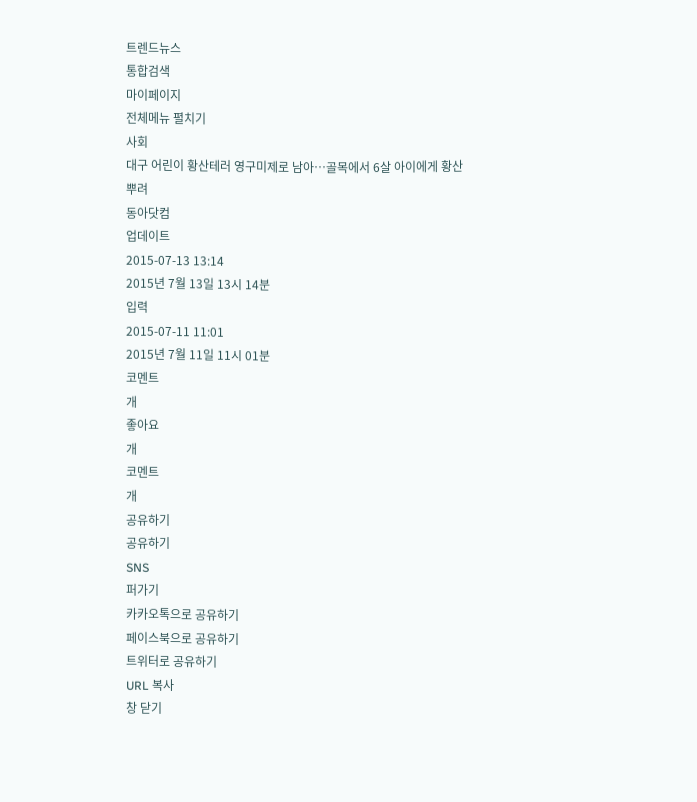트렌드뉴스
통합검색
마이페이지
전체메뉴 펼치기
사회
대구 어린이 황산테러 영구미제로 남아…골목에서 6살 아이에게 황산 뿌려
동아닷컴
업데이트
2015-07-13 13:14
2015년 7월 13일 13시 14분
입력
2015-07-11 11:01
2015년 7월 11일 11시 01분
코멘트
개
좋아요
개
코멘트
개
공유하기
공유하기
SNS
퍼가기
카카오톡으로 공유하기
페이스북으로 공유하기
트위터로 공유하기
URL 복사
창 닫기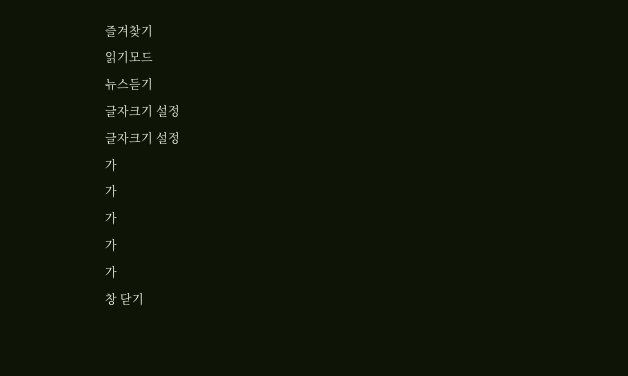즐겨찾기
읽기모드
뉴스듣기
글자크기 설정
글자크기 설정
가
가
가
가
가
창 닫기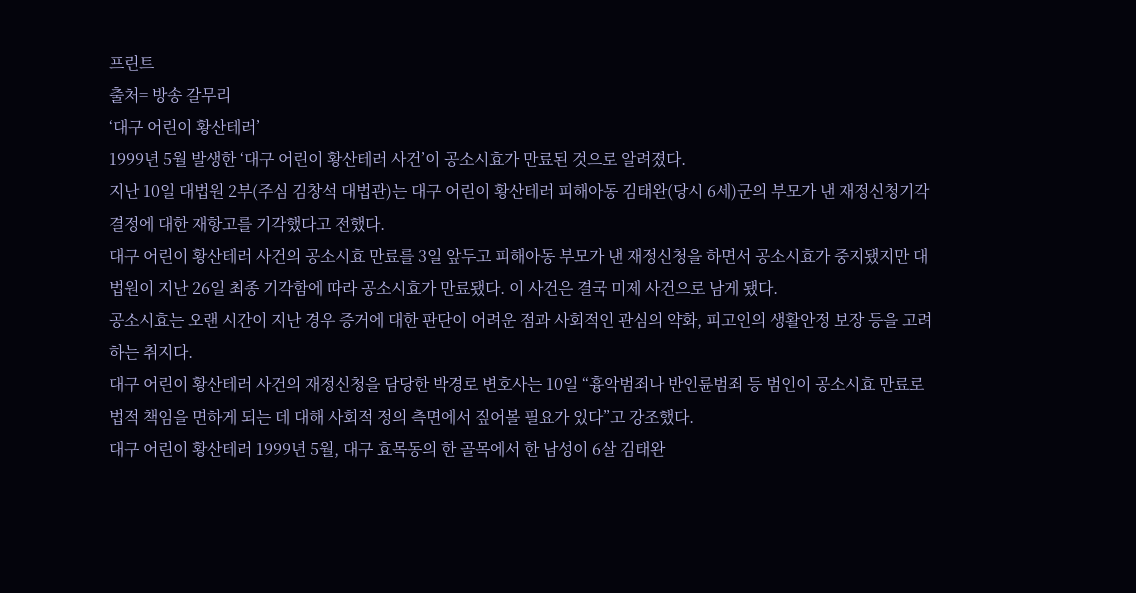프린트
출처= 방송 갈무리
‘대구 어린이 황산테러’
1999년 5월 발생한 ‘대구 어린이 황산테러 사건’이 공소시효가 만료된 것으로 알려졌다.
지난 10일 대법원 2부(주심 김창석 대법관)는 대구 어린이 황산테러 피해아동 김태완(당시 6세)군의 부모가 낸 재정신청기각결정에 대한 재항고를 기각했다고 전했다.
대구 어린이 황산테러 사건의 공소시효 만료를 3일 앞두고 피해아동 부모가 낸 재정신청을 하면서 공소시효가 중지됐지만 대법원이 지난 26일 최종 기각함에 따라 공소시효가 만료됐다. 이 사건은 결국 미제 사건으로 남게 됐다.
공소시효는 오랜 시간이 지난 경우 증거에 대한 판단이 어려운 점과 사회적인 관심의 약화, 피고인의 생활안정 보장 등을 고려하는 취지다.
대구 어린이 황산테러 사건의 재정신청을 담당한 박경로 변호사는 10일 “흉악범죄나 반인륜범죄 등 범인이 공소시효 만료로 법적 책임을 면하게 되는 데 대해 사회적 정의 측면에서 짚어볼 필요가 있다”고 강조했다.
대구 어린이 황산테러 1999년 5월, 대구 효목동의 한 골목에서 한 남성이 6살 김태완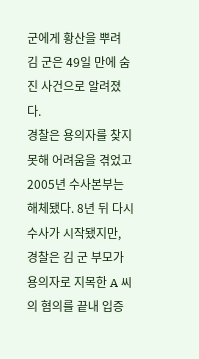군에게 황산을 뿌려 김 군은 49일 만에 숨진 사건으로 알려졌다.
경찰은 용의자를 찾지 못해 어려움을 겪었고 2005년 수사본부는 해체됐다. 8년 뒤 다시 수사가 시작됐지만, 경찰은 김 군 부모가 용의자로 지목한 A 씨의 혐의를 끝내 입증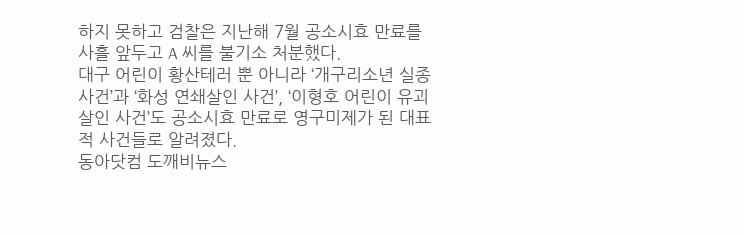하지 못하고 검찰은 지난해 7월 공소시효 만료를 사흘 앞두고 A 씨를 불기소 처분했다.
대구 어린이 황산테러 뿐 아니라 ‘개구리소년 실종 사건’과 ‘화성 연쇄살인 사건’, ‘이형호 어린이 유괴살인 사건’도 공소시효 만료로 영구미제가 된 대표적 사건들로 알려졌다.
동아닷컴 도깨비뉴스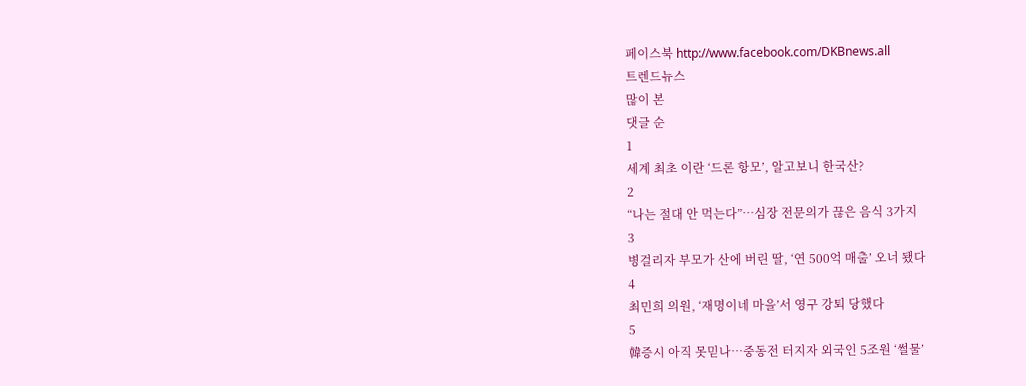페이스북 http://www.facebook.com/DKBnews.all
트렌드뉴스
많이 본
댓글 순
1
세계 최초 이란 ‘드론 항모’, 알고보니 한국산?
2
“나는 절대 안 먹는다”…심장 전문의가 끊은 음식 3가지
3
병걸리자 부모가 산에 버린 딸, ‘연 500억 매출’ 오너 됐다
4
최민희 의원, ‘재명이네 마을’서 영구 강퇴 당했다
5
韓증시 아직 못믿나…중동전 터지자 외국인 5조원 ‘썰물’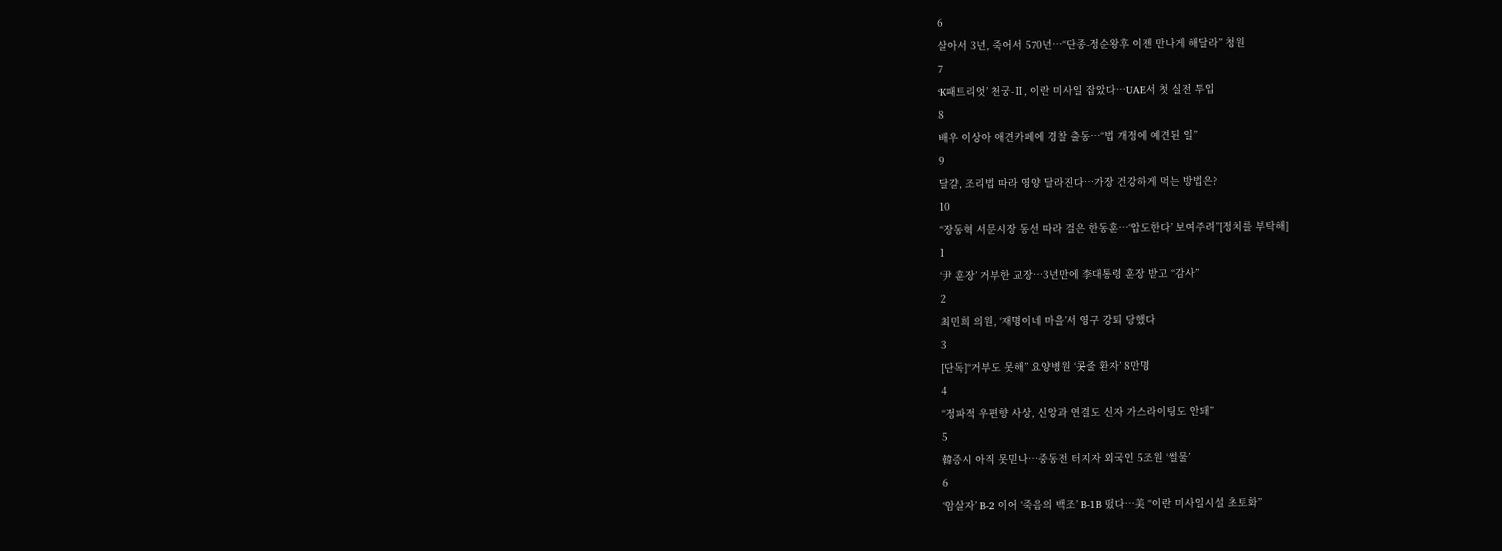6
살아서 3년, 죽어서 570년…“단종-정순왕후 이젠 만나게 해달라” 청원
7
‘K패트리엇’ 천궁-Ⅱ, 이란 미사일 잡았다…UAE서 첫 실전 투입
8
배우 이상아 애견카페에 경찰 출동…“법 개정에 예견된 일”
9
달걀, 조리법 따라 영양 달라진다…가장 건강하게 먹는 방법은?
10
“장동혁 서문시장 동선 따라 걸은 한동훈…‘압도한다’ 보여주려”[정치를 부탁해]
1
‘尹 훈장’ 거부한 교장…3년만에 李대통령 훈장 받고 “감사”
2
최민희 의원, ‘재명이네 마을’서 영구 강퇴 당했다
3
[단독]“거부도 못해” 요양병원 ‘콧줄 환자’ 8만명
4
“정파적 우편향 사상, 신앙과 연결도 신자 가스라이팅도 안돼”
5
韓증시 아직 못믿나…중동전 터지자 외국인 5조원 ‘썰물’
6
‘암살자’ B-2 이어 ‘죽음의 백조’ B-1B 떴다…美 “이란 미사일시설 초토화”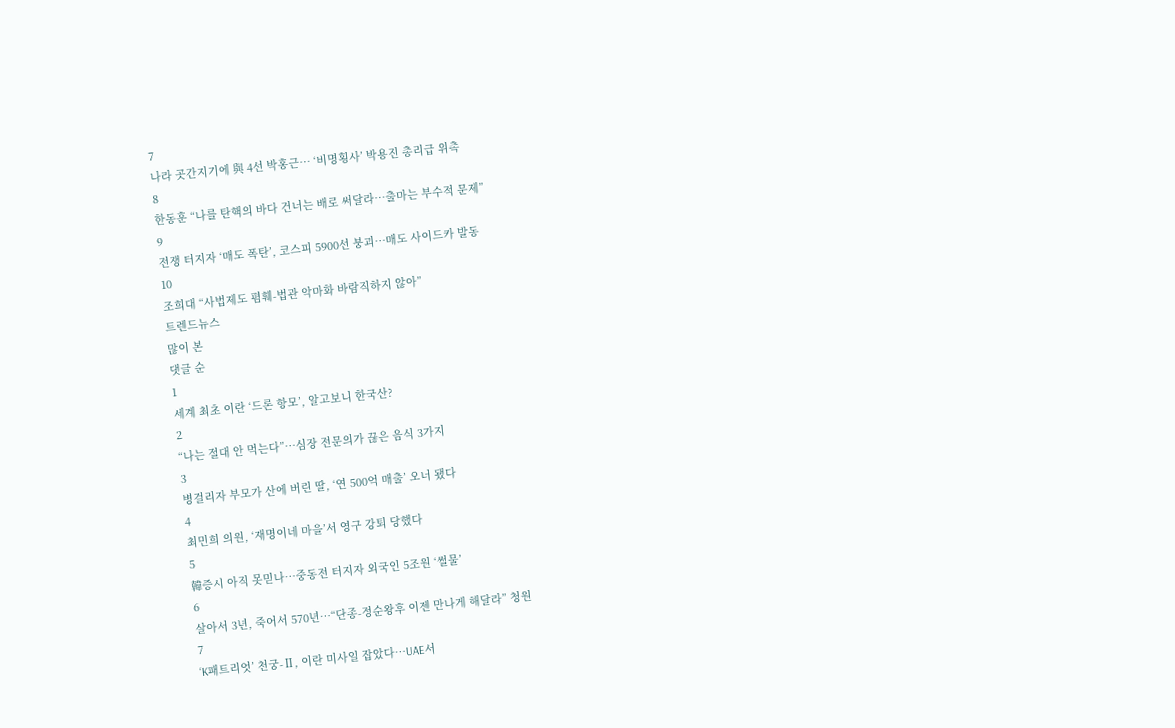7
나라 곳간지기에 與 4선 박홍근… ‘비명횡사’ 박용진 총리급 위촉
8
한동훈 “나를 탄핵의 바다 건너는 배로 써달라…출마는 부수적 문제”
9
전쟁 터지자 ‘매도 폭탄’, 코스피 5900선 붕괴…매도 사이드카 발동
10
조희대 “사법제도 폄훼-법관 악마화 바람직하지 않아”
트렌드뉴스
많이 본
댓글 순
1
세계 최초 이란 ‘드론 항모’, 알고보니 한국산?
2
“나는 절대 안 먹는다”…심장 전문의가 끊은 음식 3가지
3
병걸리자 부모가 산에 버린 딸, ‘연 500억 매출’ 오너 됐다
4
최민희 의원, ‘재명이네 마을’서 영구 강퇴 당했다
5
韓증시 아직 못믿나…중동전 터지자 외국인 5조원 ‘썰물’
6
살아서 3년, 죽어서 570년…“단종-정순왕후 이젠 만나게 해달라” 청원
7
‘K패트리엇’ 천궁-Ⅱ, 이란 미사일 잡았다…UAE서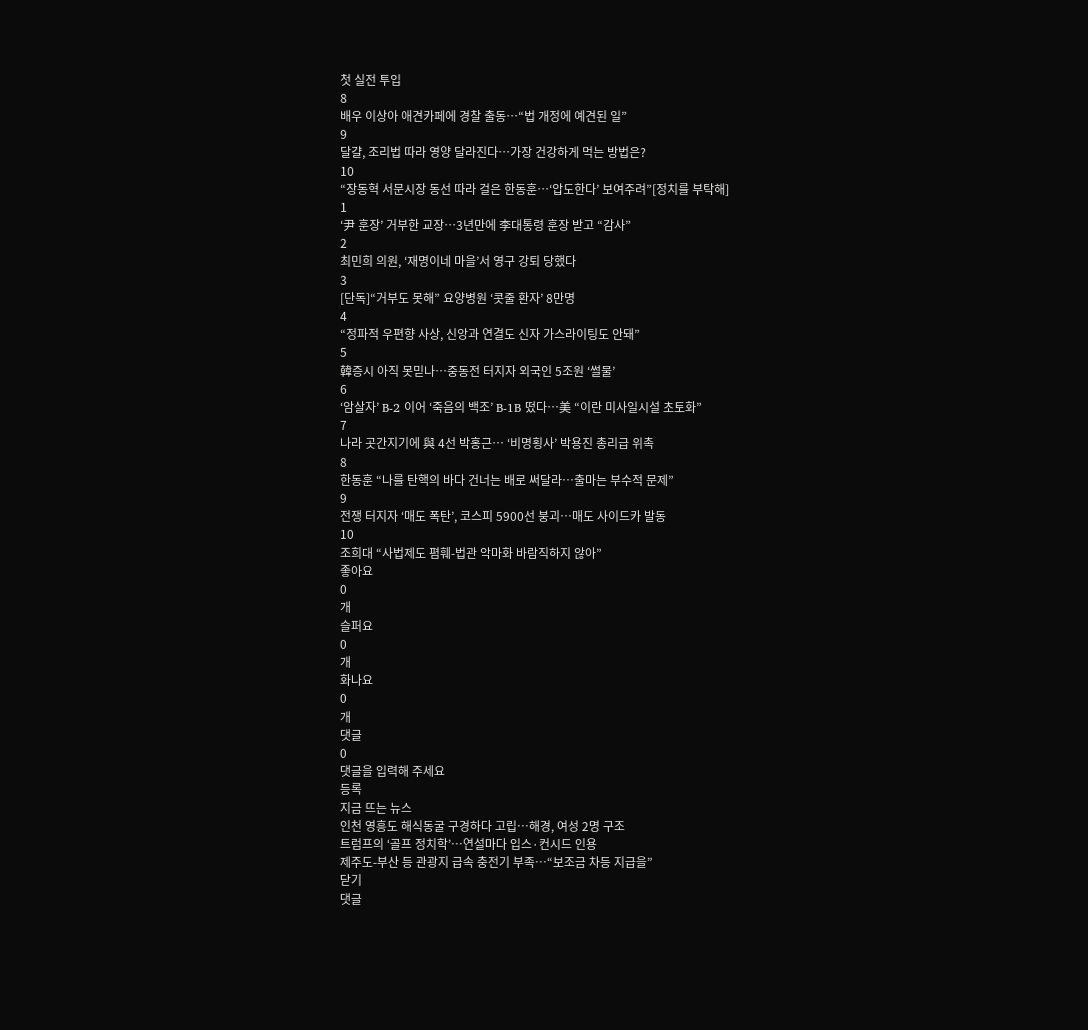첫 실전 투입
8
배우 이상아 애견카페에 경찰 출동…“법 개정에 예견된 일”
9
달걀, 조리법 따라 영양 달라진다…가장 건강하게 먹는 방법은?
10
“장동혁 서문시장 동선 따라 걸은 한동훈…‘압도한다’ 보여주려”[정치를 부탁해]
1
‘尹 훈장’ 거부한 교장…3년만에 李대통령 훈장 받고 “감사”
2
최민희 의원, ‘재명이네 마을’서 영구 강퇴 당했다
3
[단독]“거부도 못해” 요양병원 ‘콧줄 환자’ 8만명
4
“정파적 우편향 사상, 신앙과 연결도 신자 가스라이팅도 안돼”
5
韓증시 아직 못믿나…중동전 터지자 외국인 5조원 ‘썰물’
6
‘암살자’ B-2 이어 ‘죽음의 백조’ B-1B 떴다…美 “이란 미사일시설 초토화”
7
나라 곳간지기에 與 4선 박홍근… ‘비명횡사’ 박용진 총리급 위촉
8
한동훈 “나를 탄핵의 바다 건너는 배로 써달라…출마는 부수적 문제”
9
전쟁 터지자 ‘매도 폭탄’, 코스피 5900선 붕괴…매도 사이드카 발동
10
조희대 “사법제도 폄훼-법관 악마화 바람직하지 않아”
좋아요
0
개
슬퍼요
0
개
화나요
0
개
댓글
0
댓글을 입력해 주세요
등록
지금 뜨는 뉴스
인천 영흥도 해식동굴 구경하다 고립…해경, 여성 2명 구조
트럼프의 ‘골프 정치학’…연설마다 입스·컨시드 인용
제주도-부산 등 관광지 급속 충전기 부족…“보조금 차등 지급을”
닫기
댓글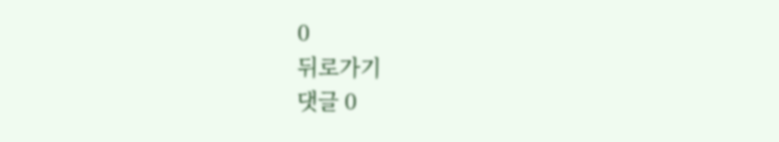0
뒤로가기
댓글 0